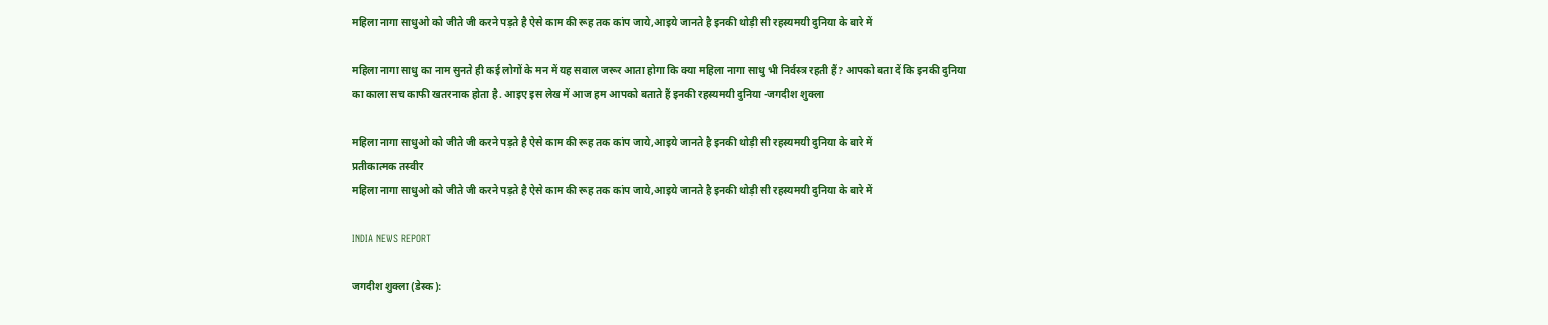महिला नागा साधुओ को जीते जी करने पड़ते है ऐसे काम की रूह तक कांप जाये,आइये जानते है इनकी थोड़ी सी रहस्यमयी दुनिया के बारे में

महिला नागा साधु का नाम सुनते ही कई लोगों के मन में यह सवाल जरूर आता होगा कि क्या महिला नागा साधु भी निर्वस्त्र रहती हैं? आपको बता दें कि इनकी दुनिया का काला सच काफी खतरनाक होता है. आइए इस लेख में आज हम आपको बताते हैं इनकी रहस्यमयी दुनिया -जगदीश शुक्ला

महिला नागा साधुओ को जीते जी करने पड़ते है ऐसे काम की रूह तक कांप जाये,आइये जानते है इनकी थोड़ी सी रहस्यमयी दुनिया के बारे में
प्रतीकात्मक तस्वीर
महिला नागा साधुओ को जीते जी करने पड़ते है ऐसे काम की रूह तक कांप जाये,आइये जानते है इनकी थोड़ी सी रहस्यमयी दुनिया के बारे में

INDIA NEWS REPORT

जगदीश शुक्ला (डेस्क):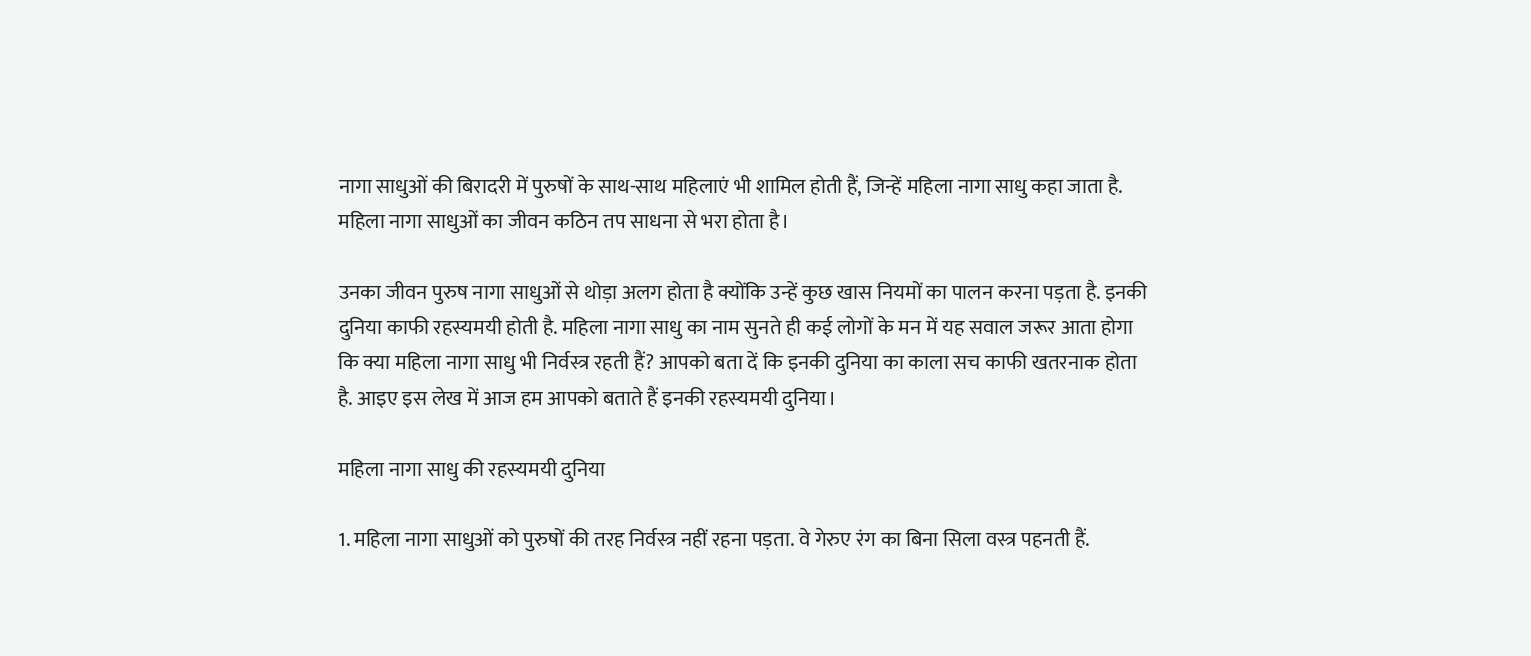नागा साधुओं की बिरादरी में पुरुषों के साथ-साथ महिलाएं भी शामिल होती हैं, जिन्हें महिला नागा साधु कहा जाता है. महिला नागा साधुओं का जीवन कठिन तप साधना से भरा होता है।

उनका जीवन पुरुष नागा साधुओं से थोड़ा अलग होता है क्योंकि उन्हें कुछ खास नियमों का पालन करना पड़ता है. इनकी दुनिया काफी रहस्यमयी होती है. महिला नागा साधु का नाम सुनते ही कई लोगों के मन में यह सवाल जरूर आता होगा कि क्या महिला नागा साधु भी निर्वस्त्र रहती हैं? आपको बता दें कि इनकी दुनिया का काला सच काफी खतरनाक होता है. आइए इस लेख में आज हम आपको बताते हैं इनकी रहस्यमयी दुनिया।

महिला नागा साधु की रहस्यमयी दुनिया

1. महिला नागा साधुओं को पुरुषों की तरह निर्वस्त्र नहीं रहना पड़ता. वे गेरुए रंग का बिना सिला वस्त्र पहनती हैं.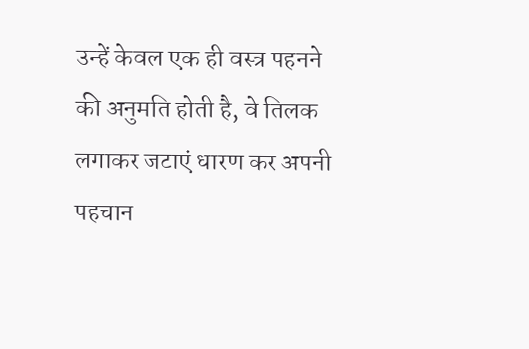उन्हें केवल एक ही वस्त्र पहनने की अनुमति होती है, वे तिलक लगाकर जटाएं धारण कर अपनी पहचान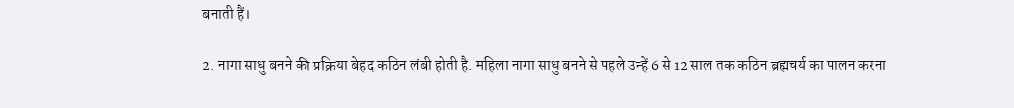बनाती हैं।

2. नागा साधु बनने की प्रक्रिया बेहद कठिन लंबी होती है. महिला नागा साधु बनने से पहले उन्हें 6 से 12 साल तक कठिन ब्रह्मचर्य का पालन करना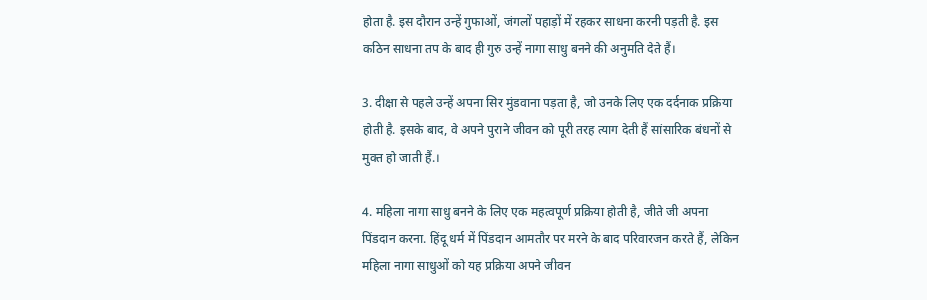होता है. इस दौरान उन्हें गुफाओं, जंगलों पहाड़ों में रहकर साधना करनी पड़ती है. इस कठिन साधना तप के बाद ही गुरु उन्हें नागा साधु बनने की अनुमति देते हैं।

3. दीक्षा से पहले उन्हें अपना सिर मुंडवाना पड़ता है, जो उनके लिए एक दर्दनाक प्रक्रिया होती है. इसके बाद, वे अपने पुराने जीवन को पूरी तरह त्याग देती हैं सांसारिक बंधनों से मुक्त हो जाती हैं.।

4. महिला नागा साधु बनने के लिए एक महत्वपूर्ण प्रक्रिया होती है, जीते जी अपना पिंडदान करना. हिंदू धर्म में पिंडदान आमतौर पर मरने के बाद परिवारजन करते हैं, लेकिन महिला नागा साधुओं को यह प्रक्रिया अपने जीवन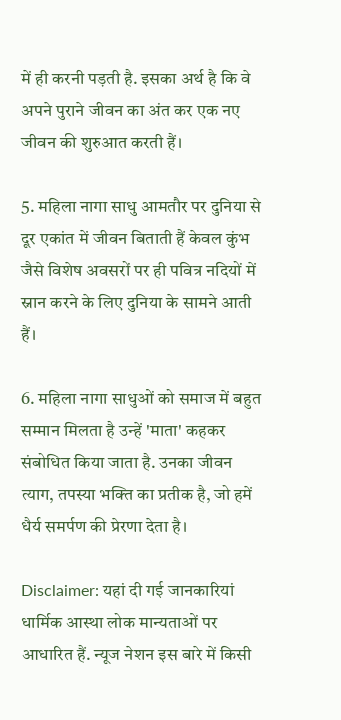में ही करनी पड़ती है. इसका अर्थ है कि वे अपने पुराने जीवन का अंत कर एक नए जीवन की शुरुआत करती हैं।

5. महिला नागा साधु आमतौर पर दुनिया से दूर एकांत में जीवन बिताती हैं केवल कुंभ जैसे विशेष अवसरों पर ही पवित्र नदियों में स्नान करने के लिए दुनिया के सामने आती हैं।

6. महिला नागा साधुओं को समाज में बहुत सम्मान मिलता है उन्हें 'माता' कहकर संबोधित किया जाता है. उनका जीवन त्याग, तपस्या भक्ति का प्रतीक है, जो हमें धैर्य समर्पण की प्रेरणा देता है।

Disclaimer: यहां दी गई जानकारियां धार्मिक आस्था लोक मान्यताओं पर आधारित हैं. न्यूज नेशन इस बारे में किसी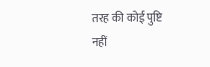तरह की कोई पुष्टि नहीं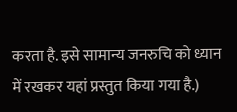करता है. इसे सामान्य जनरुचि को ध्यान में रखकर यहां प्रस्तुत किया गया है.)